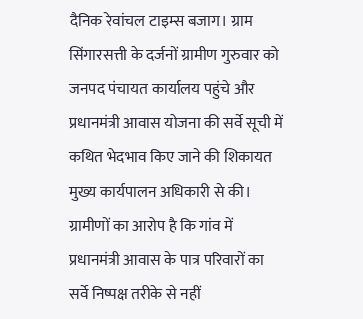दैनिक रेवांचल टाइम्स बजाग। ग्राम सिंगारसत्ती के दर्जनों ग्रामीण गुरुवार को जनपद पंचायत कार्यालय पहुंचे और प्रधानमंत्री आवास योजना की सर्वे सूची में कथित भेदभाव किए जाने की शिकायत मुख्य कार्यपालन अधिकारी से की। ग्रामीणों का आरोप है कि गांव में प्रधानमंत्री आवास के पात्र परिवारों का सर्वे निष्पक्ष तरीके से नहीं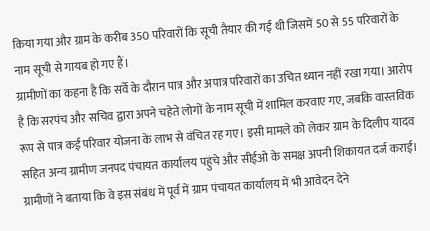किया गया और ग्राम के करीब 350 परिवारों कि सूची तैयार की गई थी जिसमें 50 से 55 परिवारों के नाम सूची से गायब हो गए हैं।
ग्रामीणों का कहना है कि सर्वे के दौरान पात्र और अपात्र परिवारों का उचित ध्यान नहीं रखा गया। आरोप है कि सरपंच और सचिव द्वारा अपने चहेते लोगों के नाम सूची में शामिल करवाए गए, जबकि वास्तविक रूप से पात्र कई परिवार योजना के लाभ से वंचित रह गए। इसी मामले को लेकर ग्राम के दिलीप यादव सहित अन्य ग्रामीण जनपद पंचायत कार्यालय पहुंचे और सीईओ के समक्ष अपनी शिकायत दर्ज कराई।
ग्रामीणों ने बताया कि वे इस संबंध में पूर्व में ग्राम पंचायत कार्यालय में भी आवेदन देने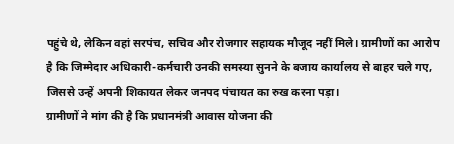पहुंचे थे, लेकिन वहां सरपंच, सचिव और रोजगार सहायक मौजूद नहीं मिले। ग्रामीणों का आरोप है कि जिम्मेदार अधिकारी-कर्मचारी उनकी समस्या सुनने के बजाय कार्यालय से बाहर चले गए, जिससे उन्हें अपनी शिकायत लेकर जनपद पंचायत का रुख करना पड़ा।
ग्रामीणों ने मांग की है कि प्रधानमंत्री आवास योजना की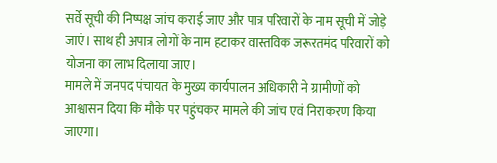सर्वे सूची की निष्पक्ष जांच कराई जाए और पात्र परिवारों के नाम सूची में जोड़े जाएं। साथ ही अपात्र लोगों के नाम हटाकर वास्तविक जरूरतमंद परिवारों को योजना का लाभ दिलाया जाए।
मामले में जनपद पंचायत के मुख्य कार्यपालन अधिकारी ने ग्रामीणों को आश्वासन दिया कि मौके पर पहुंचकर मामले की जांच एवं निराकरण किया जाएगा।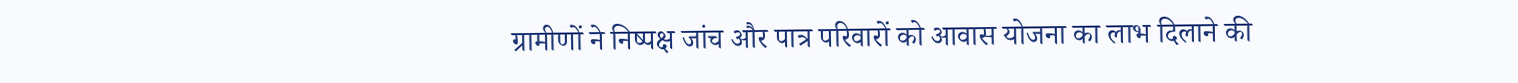ग्रामीणों ने निष्पक्ष जांच और पात्र परिवारों को आवास योजना का लाभ दिलाने की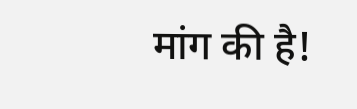मांग की है!